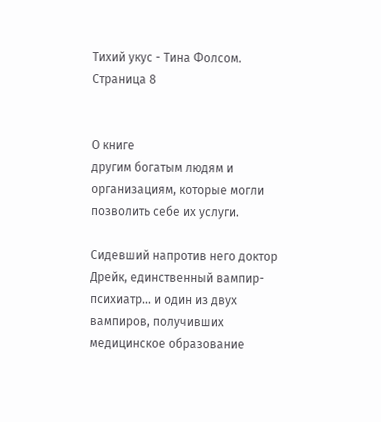Тихий укус - Тина Фолсом. Страница 8


О книге
другим богатым людям и организациям, которые могли позволить себе их услуги.

Сидевший напротив него доктор Дрейк, единственный вампир-психиатр… и один из двух вампиров, получивших медицинское образование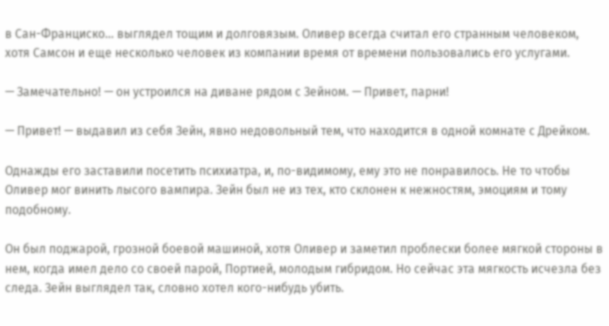в Сан-Франциско… выглядел тощим и долговязым. Оливер всегда считал его странным человеком, хотя Самсон и еще несколько человек из компании время от времени пользовались его услугами.

— Замечательно! — он устроился на диване рядом с Зейном. — Привет, парни!

— Привет! — выдавил из себя Зейн, явно недовольный тем, что находится в одной комнате с Дрейком.

Однажды его заставили посетить психиатра, и, по-видимому, ему это не понравилось. Не то чтобы Оливер мог винить лысого вампира. Зейн был не из тех, кто склонен к нежностям, эмоциям и тому подобному.

Он был поджарой, грозной боевой машиной, хотя Оливер и заметил проблески более мягкой стороны в нем, когда имел дело со своей парой, Портией, молодым гибридом. Но сейчас эта мягкость исчезла без следа. Зейн выглядел так, словно хотел кого-нибудь убить.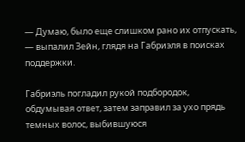— Думаю, было еще слишком рано их отпускать, — выпалил Зейн, глядя на Габриэля в поисках поддержки.

Габриэль погладил рукой подбородок, обдумывая ответ, затем заправил за ухо прядь темных волос, выбившуюся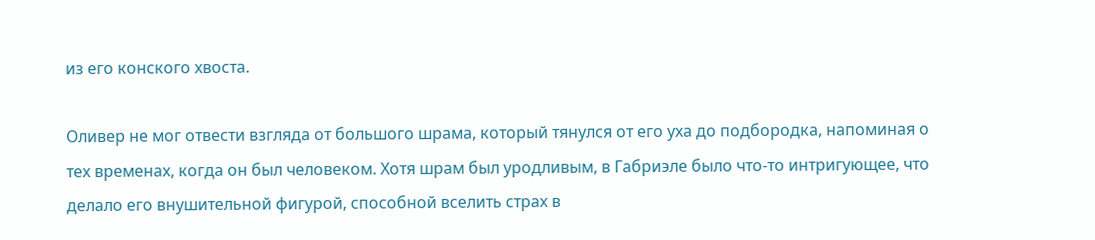из его конского хвоста.

Оливер не мог отвести взгляда от большого шрама, который тянулся от его уха до подбородка, напоминая о тех временах, когда он был человеком. Хотя шрам был уродливым, в Габриэле было что-то интригующее, что делало его внушительной фигурой, способной вселить страх в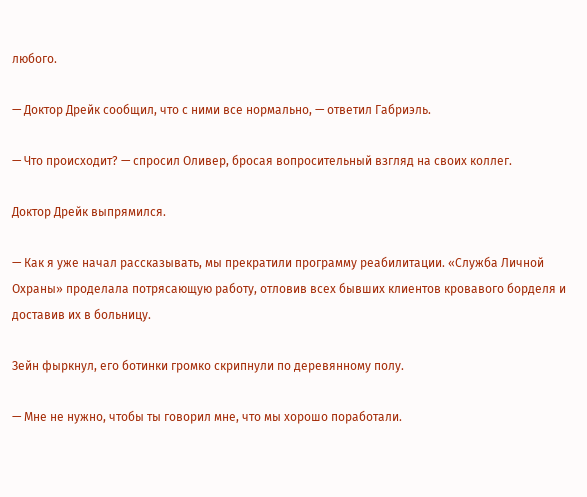любого.

— Доктор Дрейк сообщил, что с ними все нормально, — ответил Габриэль.

— Что происходит? — спросил Оливер, бросая вопросительный взгляд на своих коллег.

Доктор Дрейк выпрямился.

— Как я уже начал рассказывать, мы прекратили программу реабилитации. «Служба Личной Охраны» проделала потрясающую работу, отловив всех бывших клиентов кровавого борделя и доставив их в больницу.

Зейн фыркнул, его ботинки громко скрипнули по деревянному полу.

— Мне не нужно, чтобы ты говорил мне, что мы хорошо поработали.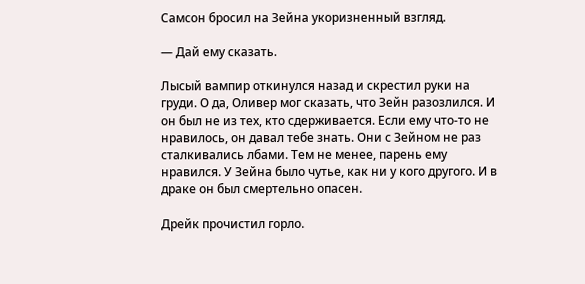Самсон бросил на Зейна укоризненный взгляд.

— Дай ему сказать.

Лысый вампир откинулся назад и скрестил руки на груди. О да, Оливер мог сказать, что Зейн разозлился. И он был не из тех, кто сдерживается. Если ему что-то не нравилось, он давал тебе знать. Они с Зейном не раз сталкивались лбами. Тем не менее, парень ему нравился. У Зейна было чутье, как ни у кого другого. И в драке он был смертельно опасен.

Дрейк прочистил горло.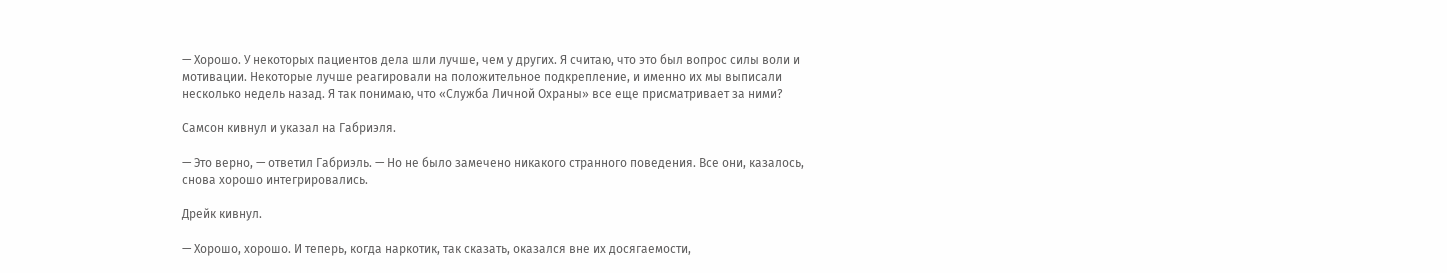— Хорошо. У некоторых пациентов дела шли лучше, чем у других. Я считаю, что это был вопрос силы воли и мотивации. Некоторые лучше реагировали на положительное подкрепление, и именно их мы выписали несколько недель назад. Я так понимаю, что «Служба Личной Охраны» все еще присматривает за ними?

Самсон кивнул и указал на Габриэля.

— Это верно, — ответил Габриэль. — Но не было замечено никакого странного поведения. Все они, казалось, снова хорошо интегрировались.

Дрейк кивнул.

— Хорошо, хорошо. И теперь, когда наркотик, так сказать, оказался вне их досягаемости,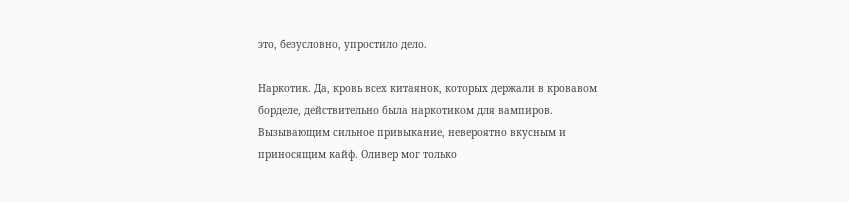это, безусловно, упростило дело.

Наркотик. Да, кровь всех китаянок, которых держали в кровавом борделе, действительно была наркотиком для вампиров. Вызывающим сильное привыкание, невероятно вкусным и приносящим кайф. Оливер мог только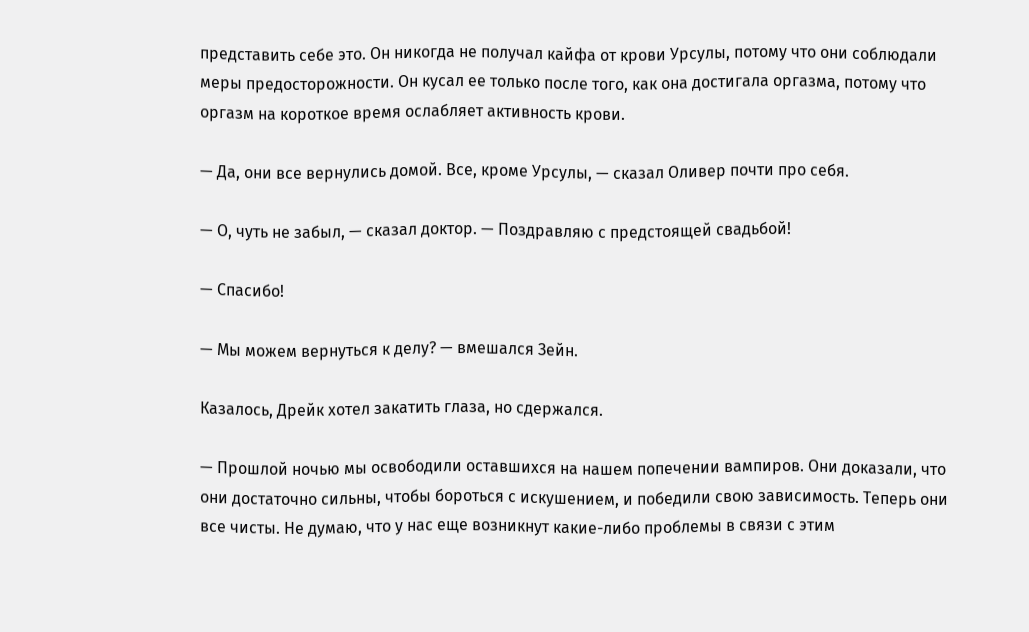представить себе это. Он никогда не получал кайфа от крови Урсулы, потому что они соблюдали меры предосторожности. Он кусал ее только после того, как она достигала оргазма, потому что оргазм на короткое время ослабляет активность крови.

— Да, они все вернулись домой. Все, кроме Урсулы, — сказал Оливер почти про себя.

— О, чуть не забыл, — сказал доктор. — Поздравляю с предстоящей свадьбой!

— Спасибо!

— Мы можем вернуться к делу? — вмешался Зейн.

Казалось, Дрейк хотел закатить глаза, но сдержался.

— Прошлой ночью мы освободили оставшихся на нашем попечении вампиров. Они доказали, что они достаточно сильны, чтобы бороться с искушением, и победили свою зависимость. Теперь они все чисты. Не думаю, что у нас еще возникнут какие-либо проблемы в связи с этим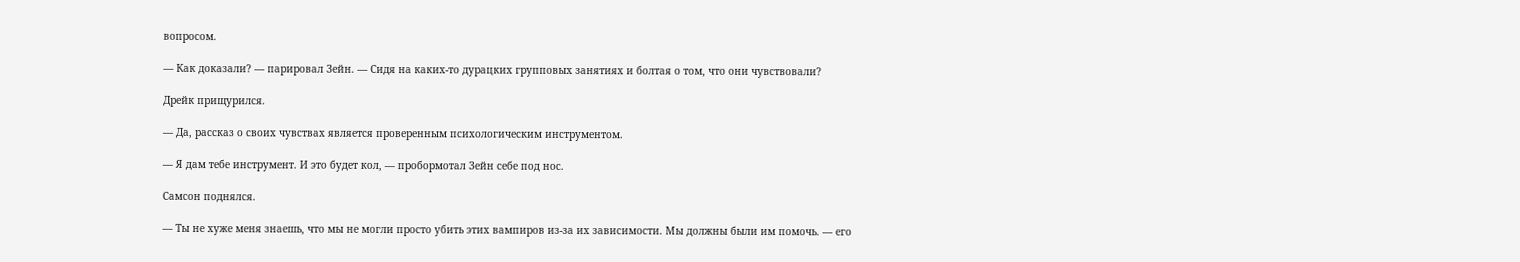вопросом.

— Как доказали? — парировал Зейн. — Сидя на каких-то дурацких групповых занятиях и болтая о том, что они чувствовали?

Дрейк прищурился.

— Да, рассказ о своих чувствах является проверенным психологическим инструментом.

— Я дам тебе инструмент. И это будет кол, — пробормотал Зейн себе под нос.

Самсон поднялся.

— Ты не хуже меня знаешь, что мы не могли просто убить этих вампиров из-за их зависимости. Мы должны были им помочь. — его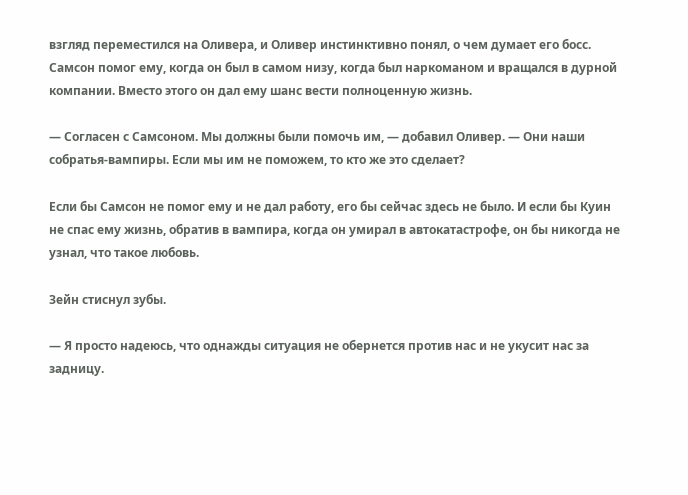взгляд переместился на Оливера, и Оливер инстинктивно понял, о чем думает его босс. Самсон помог ему, когда он был в самом низу, когда был наркоманом и вращался в дурной компании. Вместо этого он дал ему шанс вести полноценную жизнь.

— Согласен с Самсоном. Мы должны были помочь им, — добавил Оливер. — Они наши собратья-вампиры. Если мы им не поможем, то кто же это сделает?

Если бы Самсон не помог ему и не дал работу, его бы сейчас здесь не было. И если бы Куин не спас ему жизнь, обратив в вампира, когда он умирал в автокатастрофе, он бы никогда не узнал, что такое любовь.

Зейн стиснул зубы.

— Я просто надеюсь, что однажды ситуация не обернется против нас и не укусит нас за задницу.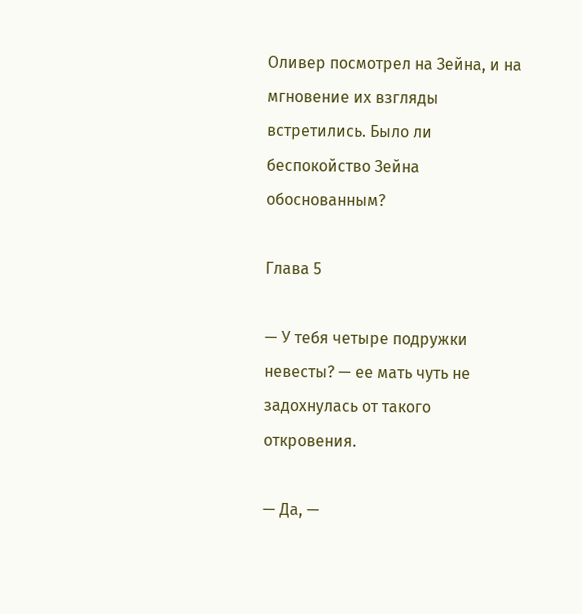Оливер посмотрел на Зейна, и на мгновение их взгляды встретились. Было ли беспокойство Зейна обоснованным?

Глава 5

— У тебя четыре подружки невесты? — ее мать чуть не задохнулась от такого откровения.

— Да, —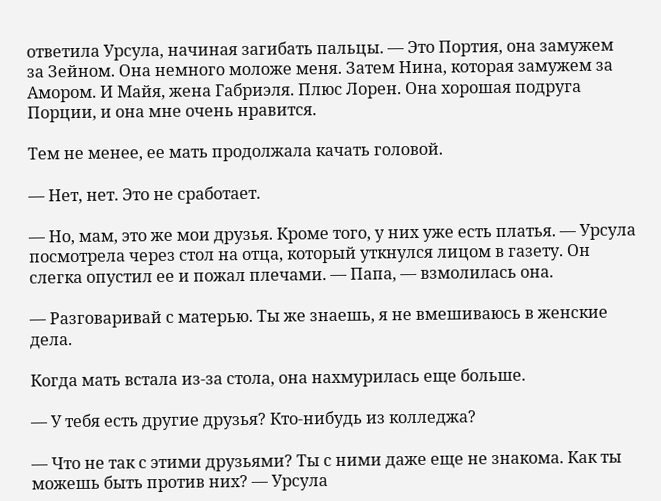ответила Урсула, начиная загибать пальцы. — Это Портия, она замужем за Зейном. Она немного моложе меня. Затем Нина, которая замужем за Амором. И Майя, жена Габриэля. Плюс Лорен. Она хорошая подруга Порции, и она мне очень нравится.

Тем не менее, ее мать продолжала качать головой.

— Нет, нет. Это не сработает.

— Но, мам, это же мои друзья. Кроме того, у них уже есть платья. — Урсула посмотрела через стол на отца, который уткнулся лицом в газету. Он слегка опустил ее и пожал плечами. — Папа, — взмолилась она.

— Разговаривай с матерью. Ты же знаешь, я не вмешиваюсь в женские дела.

Когда мать встала из-за стола, она нахмурилась еще больше.

— У тебя есть другие друзья? Кто-нибудь из колледжа?

— Что не так с этими друзьями? Ты с ними даже еще не знакома. Как ты можешь быть против них? — Урсула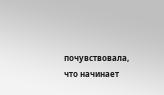почувствовала, что начинает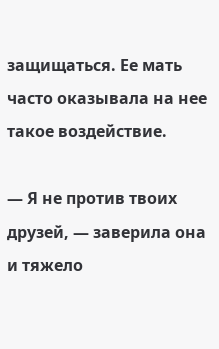защищаться. Ее мать часто оказывала на нее такое воздействие.

— Я не против твоих друзей, — заверила она и тяжело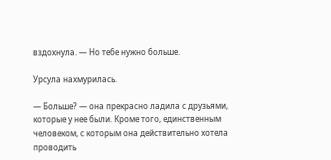вздохнула. — Но тебе нужно больше.

Урсула нахмурилась.

— Больше? — она прекрасно ладила с друзьями, которые у нее были. Кроме того, единственным человеком, с которым она действительно хотела проводить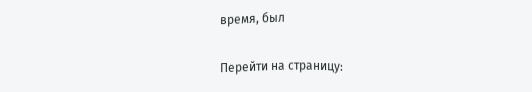время, был

Перейти на страницу: